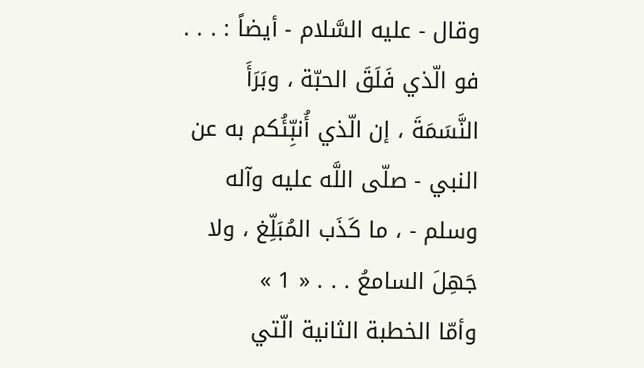وقال - عليه السَّلام - أيضاً : . . . فو الّذي فَلَقَ الحبّة ، وبَرَأَ النَّسَمَةَ ، إن الّذي أُنبِّئُكم به عن النبي - صلّى اللَّه عليه وآله وسلم - ، ما كَذَب المُبَلِّغ ، ولا جَهِلَ السامعُ . . . « 1 »
وأمّا الخطبة الثانية الّتي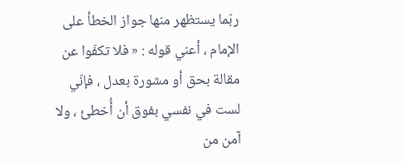ربّما يستظهر منها جواز الخطأ على الإمام ، أعني قوله : « فلا تكفّوا عن مقالة بحق أو مشورة بعدل ، فإنّي لست في نفسي بفوق أن أُخطئ ، ولا آمن من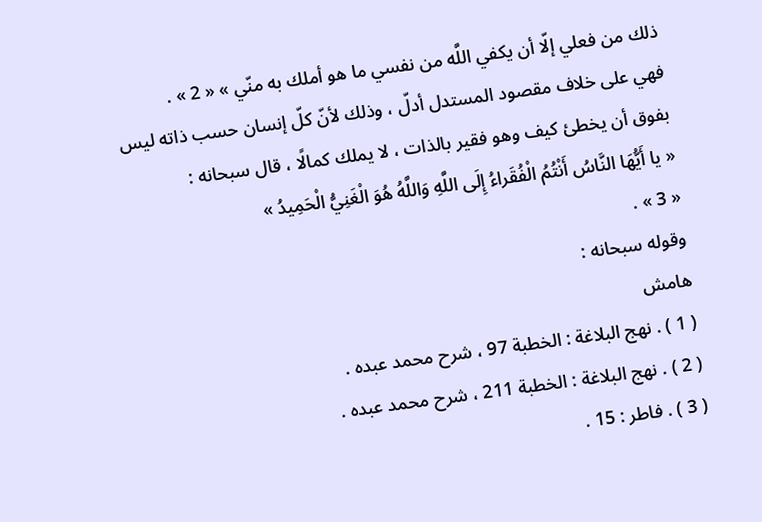ذلك من فعلي إلّا أن يكفي اللَّه من نفسي ما هو أملك به منّي » « 2 » .
فهي على خلاف مقصود المستدل أدلّ ، وذلك لأنّ كلّ إنسان حسب ذاته ليس بفوق أن يخطئ كيف وهو فقير بالذات ، لا يملك كمالًا ، قال سبحانه :
« يا أَيُّهَا النَّاسُ أَنْتُمُ الْفُقَراءُ إِلَى اللَّهِ وَاللَّهُ هُوَ الْغَنِيُّ الْحَمِيدُ »
« 3 » .
وقوله سبحانه :
هامش
( 1 ) . نهج البلاغة : الخطبة 97 ، شرح محمد عبده .
( 2 ) . نهج البلاغة : الخطبة 211 ، شرح محمد عبده .
( 3 ) . فاطر : 15 .